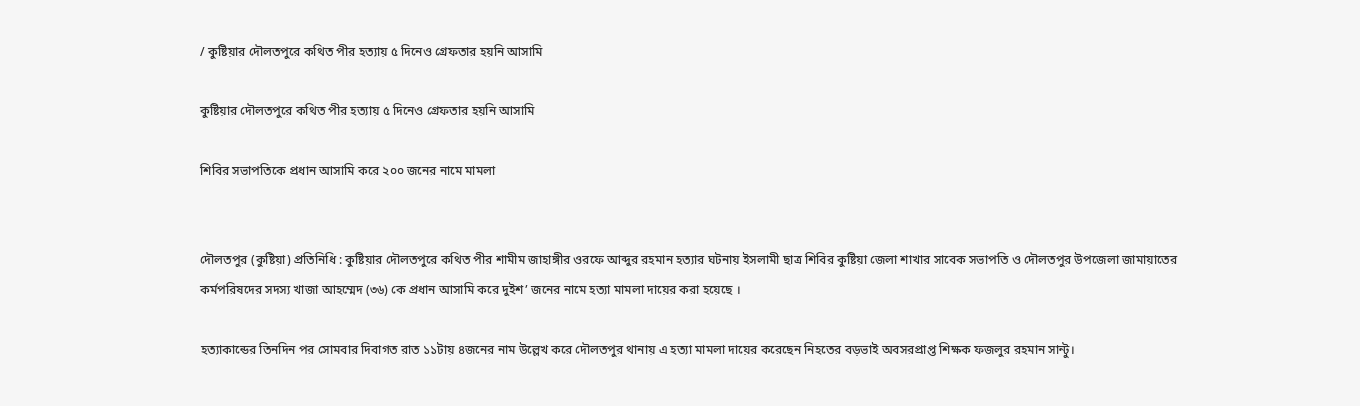/ কুষ্টিয়ার দৌলতপুরে কথিত পীর হত্যায় ৫ দিনেও গ্রেফতার হয়নি আসামি

কুষ্টিয়ার দৌলতপুরে কথিত পীর হত্যায় ৫ দিনেও গ্রেফতার হয়নি আসামি

শিবির সভাপতিকে প্রধান আসামি করে ২০০ জনের নামে মামলা


দৌলতপুর (কুষ্টিয়া) প্রতিনিধি : কুষ্টিয়ার দৌলতপুরে কথিত পীর শামীম জাহাঙ্গীর ওরফে আব্দুর রহমান হত্যার ঘটনায় ইসলামী ছাত্র শিবির কুষ্টিয়া জেলা শাখার সাবেক সভাপতি ও দৌলতপুর উপজেলা জামায়াতের কর্মপরিষদের সদস্য খাজা আহম্মেদ (৩৬) কে প্রধান আসামি করে দুইশ’ জনের নামে হত্যা মামলা দায়ের করা হয়েছে ।

হত্যাকান্ডের তিনদিন পর সোমবার দিবাগত রাত ১১টায় ৪জনের নাম উল্লেখ করে দৌলতপুর থানায় এ হত্যা মামলা দায়ের করেছেন নিহতের বড়ভাই অবসরপ্রাপ্ত শিক্ষক ফজলুর রহমান সান্টু।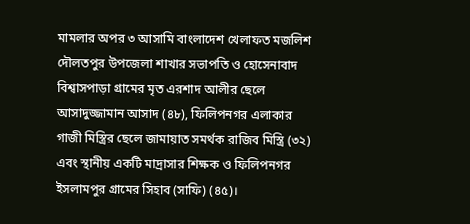মামলার অপর ৩ আসামি বাংলাদেশ খেলাফত মজলিশ দৌলতপুর উপজেলা শাখার সভাপতি ও হোসেনাবাদ বিশ্বাসপাড়া গ্রামের মৃত এরশাদ আলীর ছেলে আসাদুজ্জামান আসাদ (৪৮), ফিলিপনগর এলাকার গাজী মিস্ত্রির ছেলে জামায়াত সমর্থক রাজিব মিস্ত্রি (৩২) এবং স্থানীয় একটি মাদ্রাসার শিক্ষক ও ফিলিপনগর ইসলামপুর গ্রামের সিহাব (সাফি) (৪৫)।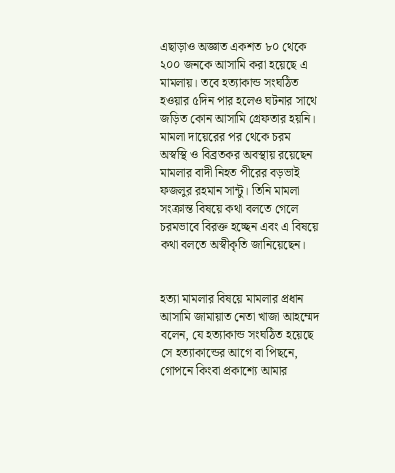এছাড়াও অজ্ঞাত একশত ৮০ থেকে ২০০ জনকে আসামি করা হয়েছে এ মামলায়। তবে হত্যাকান্ড সংঘঠিত হওয়ার ৫দিন পার হলেও ঘটনার সাথে জড়িত কোন আসামি গ্রেফতার হয়নি। মামলা দায়েরের পর থেকে চরম অস্বস্থি ও বিব্রতকর অবস্থায় রয়েছেন মামলার বাদী নিহত পীরের বড়ভাই ফজলুর রহমান সান্টু। তিনি মামলা সংক্রান্ত বিষয়ে কথা বলতে গেলে চরমভাবে বিরক্ত হচ্ছেন এবং এ বিষয়ে কথা বলতে অস্বীকৃতি জানিয়েছেন।


হত্যা মামলার বিষয়ে মামলার প্রধান আসামি জামায়াত নেতা খাজা আহম্মেদ বলেন, যে হত্যাকান্ড সংঘঠিত হয়েছে সে হত্যাকান্ডের আগে বা পিছনে, গোপনে কিংবা প্রকাশ্যে আমার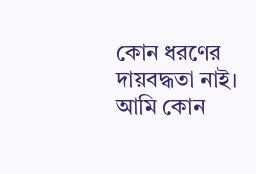কোন ধরণের দায়বদ্ধতা নাই। আমি কোন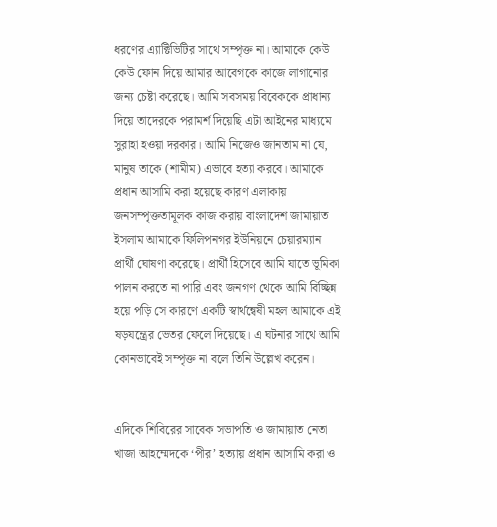ধরণের এ্যাক্টিভিটির সাথে সম্পৃক্ত না। আমাকে কেউ কেউ ফোন দিয়ে আমার আবেগকে কাজে লাগানোর জন্য চেষ্টা করেছে। আমি সবসময় বিবেককে প্রাধান্য দিয়ে তাদেরকে পরামর্শ দিয়েছি এটা আইনের মাধ্যমে সুরাহা হওয়া দরকার। আমি নিজেও জানতাম না যে, মানুষ তাকে (শামীম) এভাবে হত্যা করবে। আমাকে প্রধান আসামি করা হয়েছে কারণ এলাকায় জনসম্পৃক্ততামূলক কাজ করায় বাংলাদেশ জামায়াত ইসলাম আমাকে ফিলিপনগর ইউনিয়নে চেয়ারম্যান প্রার্থী ঘোষণা করেছে। প্রার্থী হিসেবে আমি যাতে ভূমিকা পালন করতে না পারি এবং জনগণ থেকে আমি বিচ্ছিন্ন হয়ে পড়ি সে কারণে একটি স্বার্থন্বেষী মহল আমাকে এই ষড়যন্ত্রের ভেতর ফেলে দিয়েছে। এ ঘটনার সাথে আমি কোনভাবেই সম্পৃক্ত না বলে তিনি উল্লেখ করেন।


এদিকে শিবিরের সাবেক সভাপতি ও জামায়াত নেতা খাজা আহম্মেদকে ‘পীর’ হত্যায় প্রধান আসামি করা ও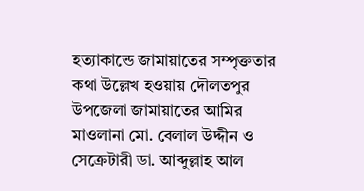হত্যাকান্ডে জামায়াতের সম্পৃক্ততার কথা উল্লেখ হওয়ায় দৌলতপুর উপজেলা জামায়াতের আমির মাওলানা মো. বেলাল উদ্দীন ও সেক্রেটারী ডা. আব্দুল্লাহ আল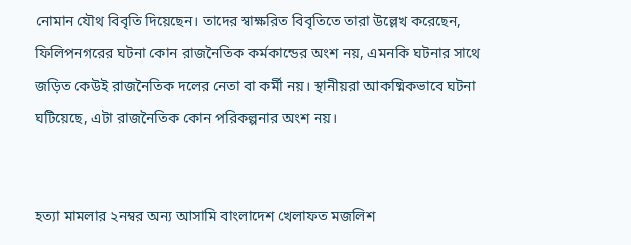নোমান যৌথ বিবৃতি দিয়েছেন। তাদের স্বাক্ষরিত বিবৃতিতে তারা উল্লেখ করেছেন, ফিলিপনগরের ঘটনা কোন রাজনৈতিক কর্মকান্ডের অংশ নয়, এমনকি ঘটনার সাথে জড়িত কেউই রাজনৈতিক দলের নেতা বা কর্মী নয়। স্থানীয়রা আকষ্মিকভাবে ঘটনা ঘটিয়েছে, এটা রাজনৈতিক কোন পরিকল্পনার অংশ নয়।


হত্যা মামলার ২নম্বর অন্য আসামি বাংলাদেশ খেলাফত মজলিশ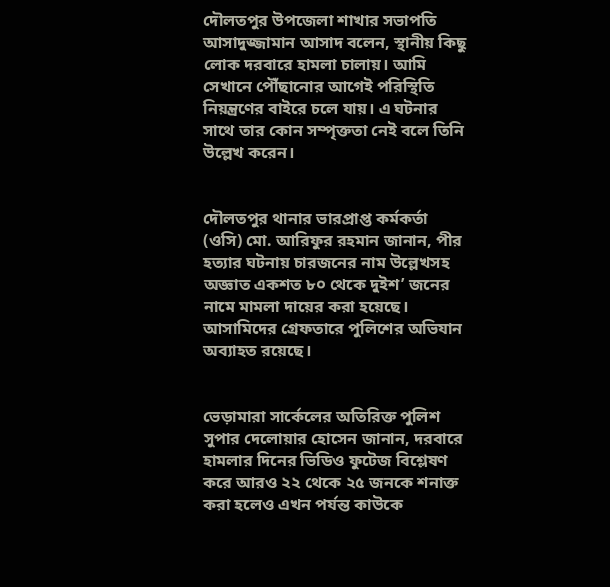দৌলতপুর উপজেলা শাখার সভাপতি আসাদুজ্জামান আসাদ বলেন, স্থানীয় কিছু লোক দরবারে হামলা চালায়। আমি সেখানে পৌঁছানোর আগেই পরিস্থিতি নিয়ন্ত্রণের বাইরে চলে যায়। এ ঘটনার সাথে তার কোন সম্পৃক্ততা নেই বলে তিনি উল্লেখ করেন।


দৌলতপুর থানার ভারপ্রাপ্ত কর্মকর্তা (ওসি) মো. আরিফুর রহমান জানান, পীর হত্যার ঘটনায় চারজনের নাম উল্লেখসহ অজ্ঞাত একশত ৮০ থেকে দুইশ’ জনের নামে মামলা দায়ের করা হয়েছে। আসামিদের গ্রেফতারে পুলিশের অভিযান অব্যাহত রয়েছে।


ভেড়ামারা সার্কেলের অতিরিক্ত পুলিশ সুপার দেলোয়ার হোসেন জানান, দরবারে হামলার দিনের ভিডিও ফুটেজ বিশ্লেষণ করে আরও ২২ থেকে ২৫ জনকে শনাক্ত করা হলেও এখন পর্যন্ত কাউকে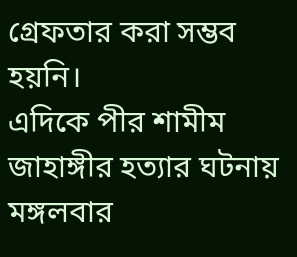গ্রেফতার করা সম্ভব হয়নি।
এদিকে পীর শামীম জাহাঙ্গীর হত্যার ঘটনায় মঙ্গলবার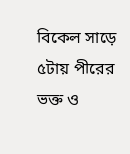বিকেল সাড়ে ৫টায় পীরের ভক্ত ও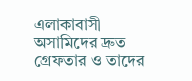এলাকাবাসী অসামিদের দ্রুত গ্রেফতার ও তাদের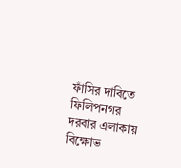ফাঁসির দাবিতে ফিলিপনগর দরবার এলাকায় বিক্ষোভ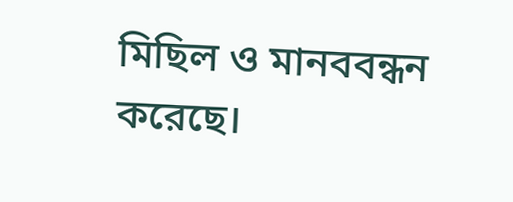মিছিল ও মানববন্ধন করেছে।